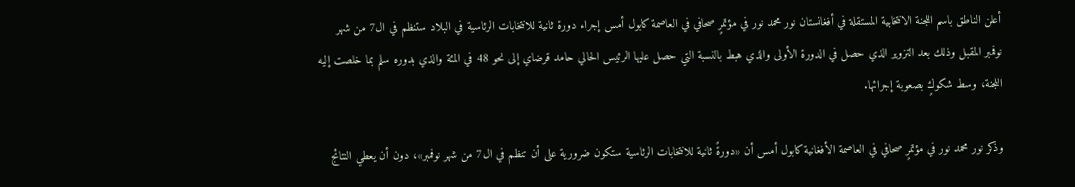أعلن الناطق باسم اللجنة الانتخابية المستقلة في أفغانستان نور محمد نور في مؤتمرٍ صحافي في العاصمة كابول أمس إجراء دورة ثانية للانتخابات الرئاسية في البلاد ستنظم في ال7 من شهر نوفمبر المقبل وذلك بعد التزوير الذي حصل في الدورة الأولى والذي هبط بالنسبة التي حصل عليها الرئيس الحالي حامد قرضاي إلى نحو 48 في المئة والذي بدوره سلم بما خلصت إليه اللجنة، وسط شكوكٍ بصعوبة إجرائها.

وذكر نور محمد نور في مؤتمرٍ صحافي في العاصمة الأفغانية كابول أمس أن «دورةً ثانية للانتخابات الرئاسية ستكون ضرورية على أن تنظم في ال7 من شهر نوفمبر»، دون أن يعطي النتائج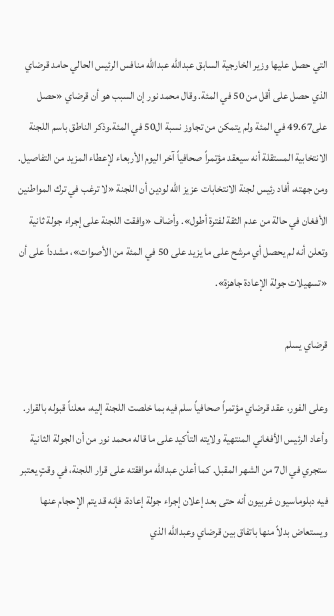التي حصل عليها وزير الخارجية السابق عبدالله عبدالله منافس الرئيس الحالي حامد قرضاي الذي حصل على أقل من 50 في المئة. وقال محمد نور إن السبب هو أن قرضاي «حصل على49.67 في المئة ولم يتمكن من تجاوز نسبة ال50 في المئة.وذكر الناطق باسم اللجنة الانتخابية المستقلة أنه سيعقد مؤتمراً صحافياً آخر اليوم الأربعاء لإعطاء المزيد من التفاصيل. ومن جهته، أفاد رئيس لجنة الانتخابات عزيز الله لودين أن اللجنة «لا ترغب في ترك المواطنين الأفغان في حالة من عدم الثقة لفترة أطول». وأضاف «وافقت اللجنة على إجراء جولة ثانية وتعلن أنه لم يحصل أي مرشح على ما يزيد على 50 في المئة من الأصوات»، مشدداً على أن «تسهيلات جولة الإعادة جاهزة».

قرضاي يسلم

وعلى الفور، عقد قرضاي مؤتمراً صحافياً سلم فيه بما خلصت اللجنة إليه، معلناً قبوله بالقرار. وأعاد الرئيس الأفغاني المنتهية ولايته التأكيد على ما قاله محمد نور من أن الجولة الثانية ستجري في ال7 من الشهر المقبل. كما أعلن عبدالله موافقته على قرار اللجنة، في وقتٍ يعتبر فيه دبلوماسيون غربيون أنه حتى بعد إعلان إجراء جولة إعادة، فإنه قد يتم الإحجام عنها ويستعاض بدلاً منها باتفاق بين قرضاي وعبدالله الذي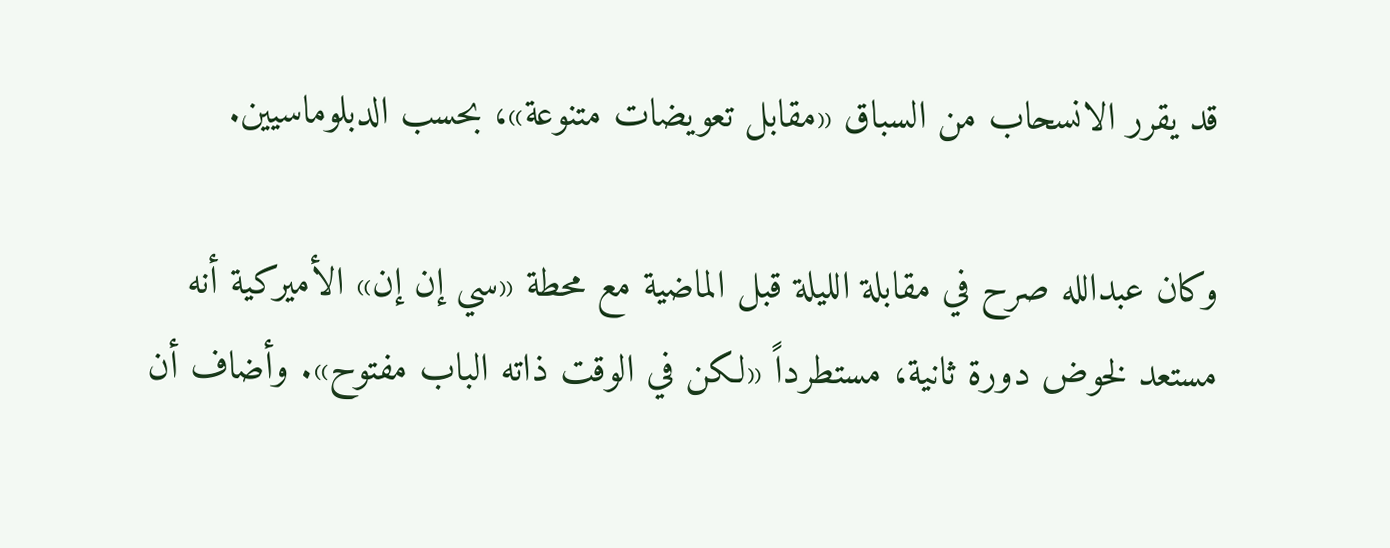قد يقرر الانسحاب من السباق «مقابل تعويضات متنوعة»، بحسب الدبلوماسيين.

وكان عبدالله صرح في مقابلة الليلة قبل الماضية مع محطة «سي إن إن» الأميركية أنه مستعد لخوض دورة ثانية، مستطرداً «لكن في الوقت ذاته الباب مفتوح». وأضاف أن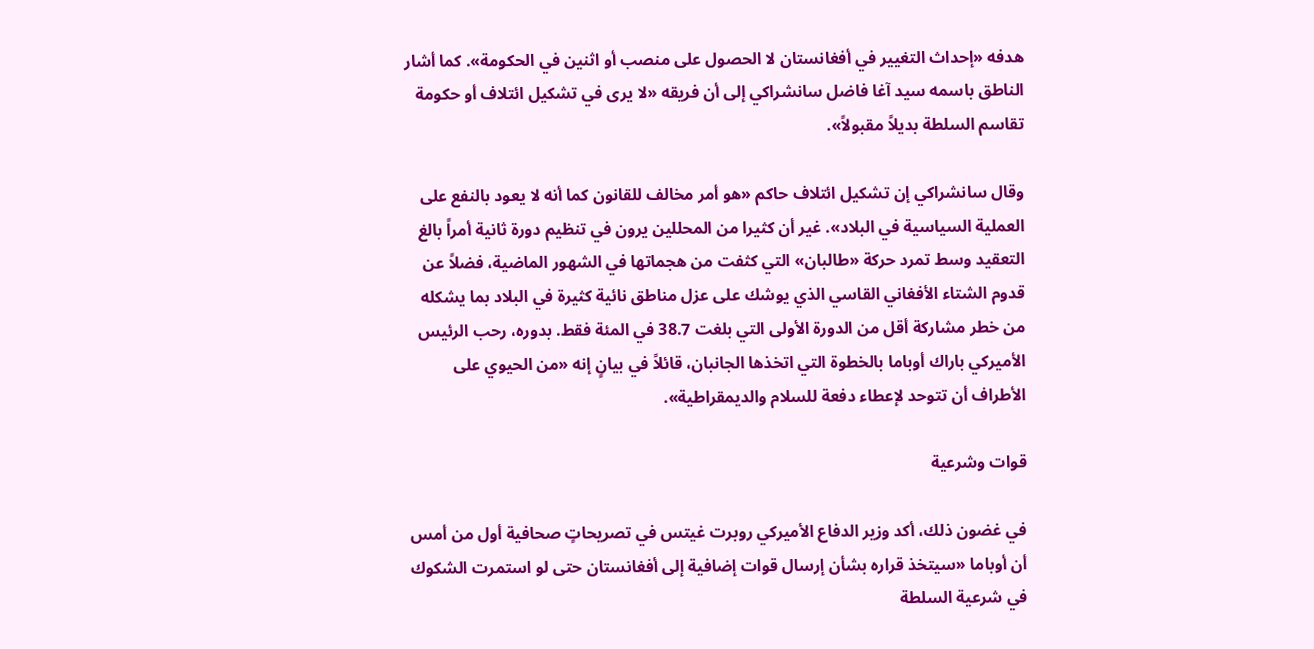هدفه «إحداث التغيير في أفغانستان لا الحصول على منصب أو اثنين في الحكومة». كما أشار الناطق باسمه سيد آغا فاضل سانشراكي إلى أن فريقه «لا يرى في تشكيل ائتلاف أو حكومة تقاسم السلطة بديلاً مقبولاً».

وقال سانشراكي إن تشكيل ائتلاف حاكم «هو أمر مخالف للقانون كما أنه لا يعود بالنفع على العملية السياسية في البلاد». غير أن كثيرا من المحللين يرون في تنظيم دورة ثانية أمراً بالغ التعقيد وسط تمرد حركة «طالبان» التي كثفت من هجماتها في الشهور الماضية، فضلاً عن قدوم الشتاء الأفغاني القاسي الذي يوشك على عزل مناطق نائية كثيرة في البلاد بما يشكله من خطر مشاركة أقل من الدورة الأولى التي بلغت 38.7 في المئة فقط. بدوره، رحب الرئيس الأميركي باراك أوباما بالخطوة التي اتخذها الجانبان، قائلاً في بيانٍ إنه «من الحيوي على الأطراف أن تتوحد لإعطاء دفعة للسلام والديمقراطية».

قوات وشرعية

في غضون ذلك، أكد وزير الدفاع الأميركي روبرت غيتس في تصريحاتٍ صحافية أول من أمس أن أوباما «سيتخذ قراره بشأن إرسال قوات إضافية إلى أفغانستان حتى لو استمرت الشكوك في شرعية السلطة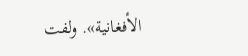الأفغانية». ولفت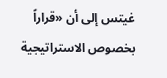غيتس إلى أن «قراراً بخصوص الاستراتيجية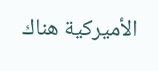الأميركية هناك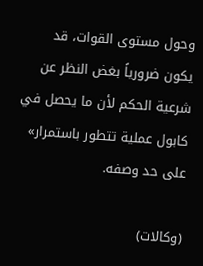وحول مستوى القوات، قد يكون ضرورياً بغض النظر عن شرعية الحكم لأن ما يحصل في كابول عملية تتطور باستمرار» على حد وصفه.

(وكالات)